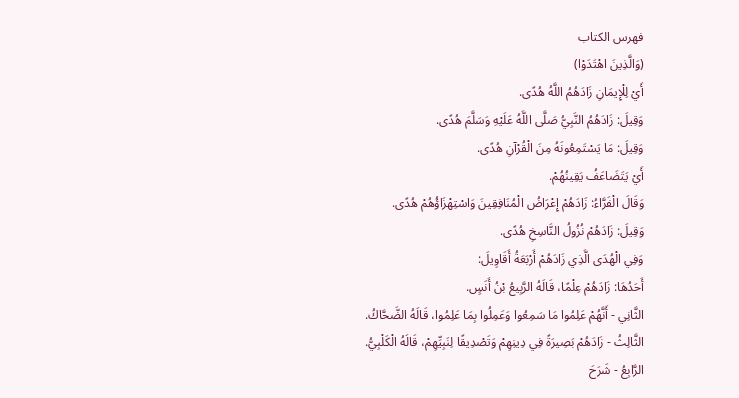فهرس الكتاب
(وَالَّذِينَ اهْتَدَوْا)
أَيْ لِلْإِيمَانِ زَادَهُمُ اللَّهُ هُدًى.
وَقِيلَ: زَادَهُمُ النَّبِيُّ صَلَّى اللَّهُ عَلَيْهِ وَسَلَّمَ هُدًى.
وَقِيلَ: مَا يَسْتَمِعُونَهُ مِنَ الْقُرْآنِ هُدًى.
أَيْ يَتَضَاعَفُ يَقِينُهُمْ.
وَقَالَ الْفَرَّاءُ: زَادَهُمْ إِعْرَاضُ الْمُنَافِقِينَ وَاسْتِهْزَاؤُهُمْ هُدًى.
وَقِيلَ: زَادَهُمْ نُزُولُ النَّاسِخِ هُدًى.
وَفِي الْهُدَى الَّذِي زَادَهُمْ أَرْبَعَةُ أَقَاوِيلَ:
أَحَدُهَا: زَادَهُمْ عِلْمًا، قَالَهُ الرَّبِيعُ بْنُ أَنَسٍ.
الثَّانِي - أَنَّهُمْ عَلِمُوا مَا سَمِعُوا وَعَمِلُوا بِمَا عَلِمُوا، قَالَهُ الضَّحَّاكُ.
الثَّالِثُ - زَادَهُمْ بَصِيرَةً فِي دِينِهِمْ وَتَصْدِيقًا لِنَبِيِّهِمْ، قَالَهُ الْكَلْبِيُّ.
الرَّابِعُ - شَرَحَ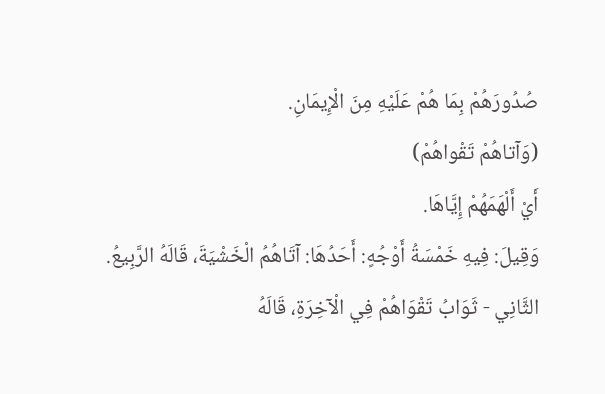صُدُورَهُمْ بِمَا هُمْ عَلَيْهِ مِنَ الْإِيمَانِ.
(وَآتاهُمْ تَقْواهُمْ)
أَيْ أَلْهَمَهُمْ إِيَّاهَا.
وَقِيلَ: فِيهِ خَمْسَةُ أَوْجُهٍ: أَحَدُهَا: آتَاهُمُ الْخَشْيَةَ، قَالَهُ الرَّبِيعُ.
الثَّانِي - ثَوَابُ تَقْوَاهُمْ فِي الْآخِرَةِ، قَالَهُ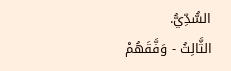السُّدِّيُّ.
الثَّالِثُ - وَفَّقَهُمْ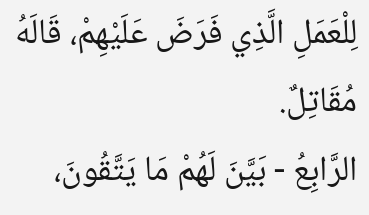لِلْعَمَلِ الَّذِي فَرَضَ عَلَيْهِمْ، قَالَهُ مُقَاتِلٌ.
الرَّابِعُ - بَيَّنَ لَهُمْ مَا يَتَّقُونَ،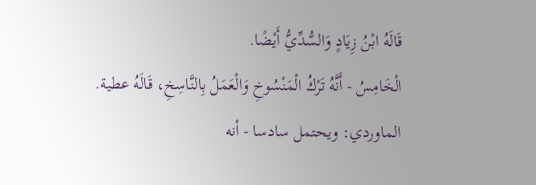قَالَهُ ابْنُ زِيَادٍ وَالسُّدِّيُّ أَيْضًا.
الْخَامِسُ - أَنَّهُ تَرْكُ الْمَنْسُوخِ وَالْعَمَلُ بِالنَّاسِخِ، قَالَهُ عطية.
الماوردي: ويحتمل سادسا - أنه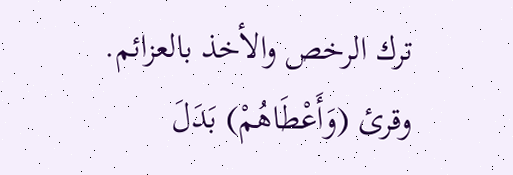ترك الرخص والأخذ بالعزائم.
وقرئ (وَأَعْطَاهُمْ) بَدَلَ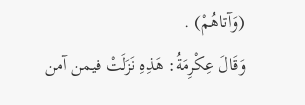(وَآتاهُمْ) .
وَقَالَ عِكْرِمَةُ: هَذِهِ نَزَلَتْ فيمن آمن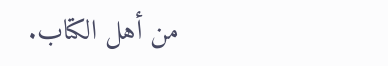من أهل الكتاب.